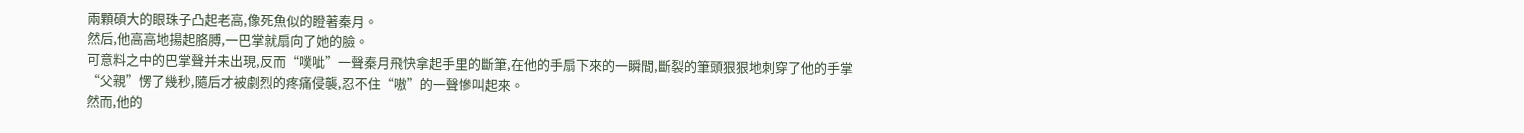兩顆碩大的眼珠子凸起老高,像死魚似的瞪著秦月。
然后,他高高地揚起胳膊,一巴掌就扇向了她的臉。
可意料之中的巴掌聲并未出現,反而“噗呲”一聲秦月飛快拿起手里的斷筆,在他的手扇下來的一瞬間,斷裂的筆頭狠狠地刺穿了他的手掌
“父親”愣了幾秒,隨后才被劇烈的疼痛侵襲,忍不住“嗷”的一聲慘叫起來。
然而,他的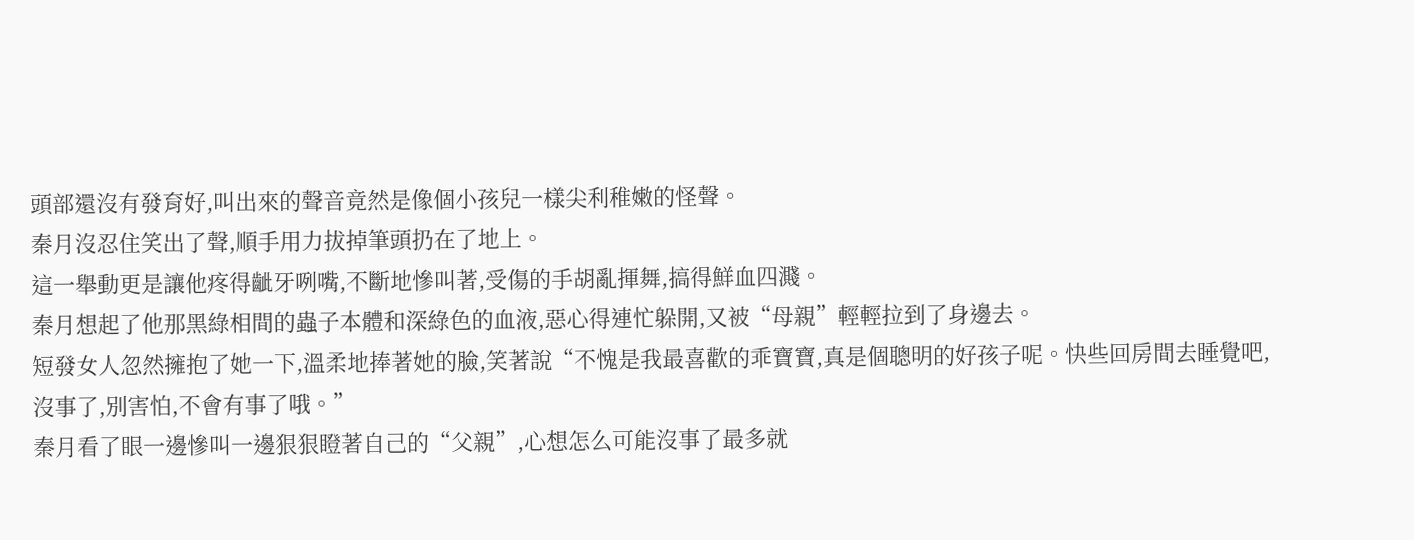頭部還沒有發育好,叫出來的聲音竟然是像個小孩兒一樣尖利稚嫩的怪聲。
秦月沒忍住笑出了聲,順手用力拔掉筆頭扔在了地上。
這一舉動更是讓他疼得齜牙咧嘴,不斷地慘叫著,受傷的手胡亂揮舞,搞得鮮血四濺。
秦月想起了他那黑綠相間的蟲子本體和深綠色的血液,惡心得連忙躲開,又被“母親”輕輕拉到了身邊去。
短發女人忽然擁抱了她一下,溫柔地捧著她的臉,笑著說“不愧是我最喜歡的乖寶寶,真是個聰明的好孩子呢。快些回房間去睡覺吧,沒事了,別害怕,不會有事了哦。”
秦月看了眼一邊慘叫一邊狠狠瞪著自己的“父親”,心想怎么可能沒事了最多就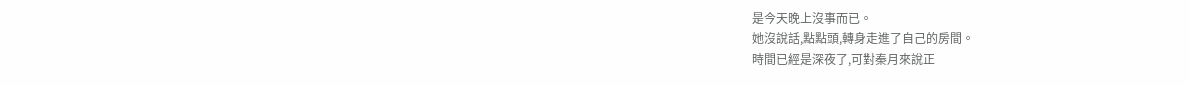是今天晚上沒事而已。
她沒說話,點點頭,轉身走進了自己的房間。
時間已經是深夜了,可對秦月來說正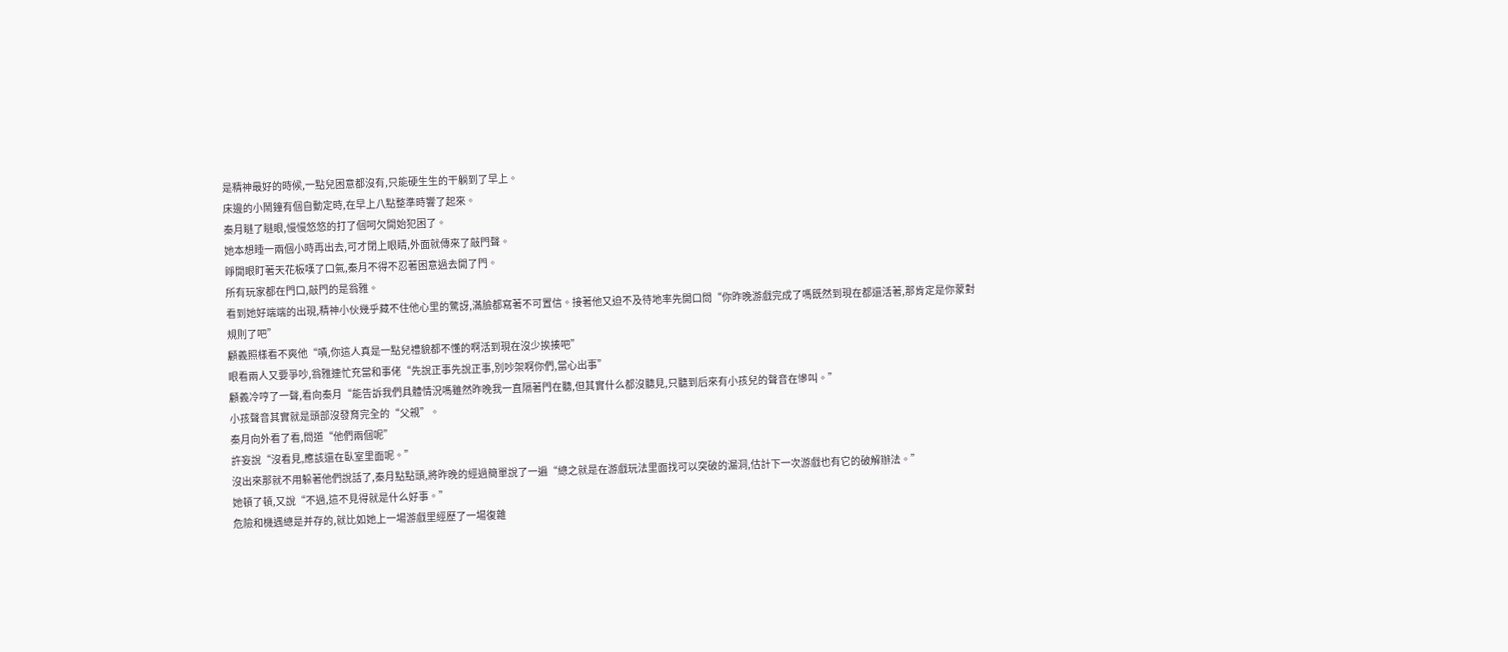是精神最好的時候,一點兒困意都沒有,只能硬生生的干躺到了早上。
床邊的小鬧鐘有個自動定時,在早上八點整準時響了起來。
秦月瞇了瞇眼,慢慢悠悠的打了個呵欠開始犯困了。
她本想睡一兩個小時再出去,可才閉上眼睛,外面就傳來了敲門聲。
睜開眼盯著天花板嘆了口氣,秦月不得不忍著困意過去開了門。
所有玩家都在門口,敲門的是翁雅。
看到她好端端的出現,精神小伙幾乎藏不住他心里的驚訝,滿臉都寫著不可置信。接著他又迫不及待地率先開口問“你昨晚游戲完成了嗎既然到現在都還活著,那肯定是你蒙對規則了吧”
顧義照樣看不爽他“嘖,你這人真是一點兒禮貌都不懂的啊活到現在沒少挨揍吧”
眼看兩人又要爭吵,翁雅連忙充當和事佬“先說正事先說正事,別吵架啊你們,當心出事”
顧義冷哼了一聲,看向秦月“能告訴我們具體情況嗎雖然昨晚我一直隔著門在聽,但其實什么都沒聽見,只聽到后來有小孩兒的聲音在慘叫。”
小孩聲音其實就是頭部沒發育完全的“父親”。
秦月向外看了看,問道“他們兩個呢”
許妄說“沒看見,應該還在臥室里面呢。”
沒出來那就不用躲著他們說話了,秦月點點頭,將昨晚的經過簡單說了一遍“總之就是在游戲玩法里面找可以突破的漏洞,估計下一次游戲也有它的破解辦法。”
她頓了頓,又說“不過,這不見得就是什么好事。”
危險和機遇總是并存的,就比如她上一場游戲里經歷了一場復雜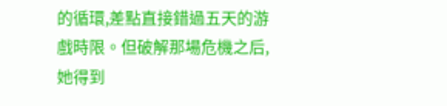的循環,差點直接錯過五天的游戲時限。但破解那場危機之后,她得到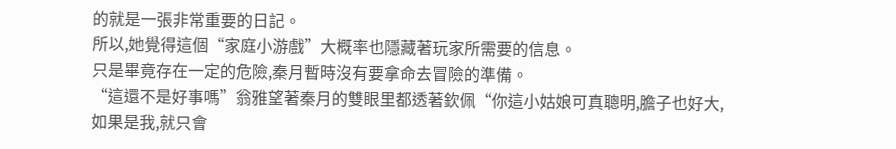的就是一張非常重要的日記。
所以,她覺得這個“家庭小游戲”大概率也隱藏著玩家所需要的信息。
只是畢竟存在一定的危險,秦月暫時沒有要拿命去冒險的準備。
“這還不是好事嗎”翁雅望著秦月的雙眼里都透著欽佩“你這小姑娘可真聰明,膽子也好大,如果是我,就只會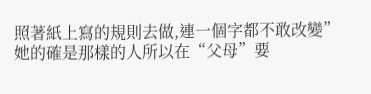照著紙上寫的規則去做,連一個字都不敢改變”
她的確是那樣的人所以在“父母”要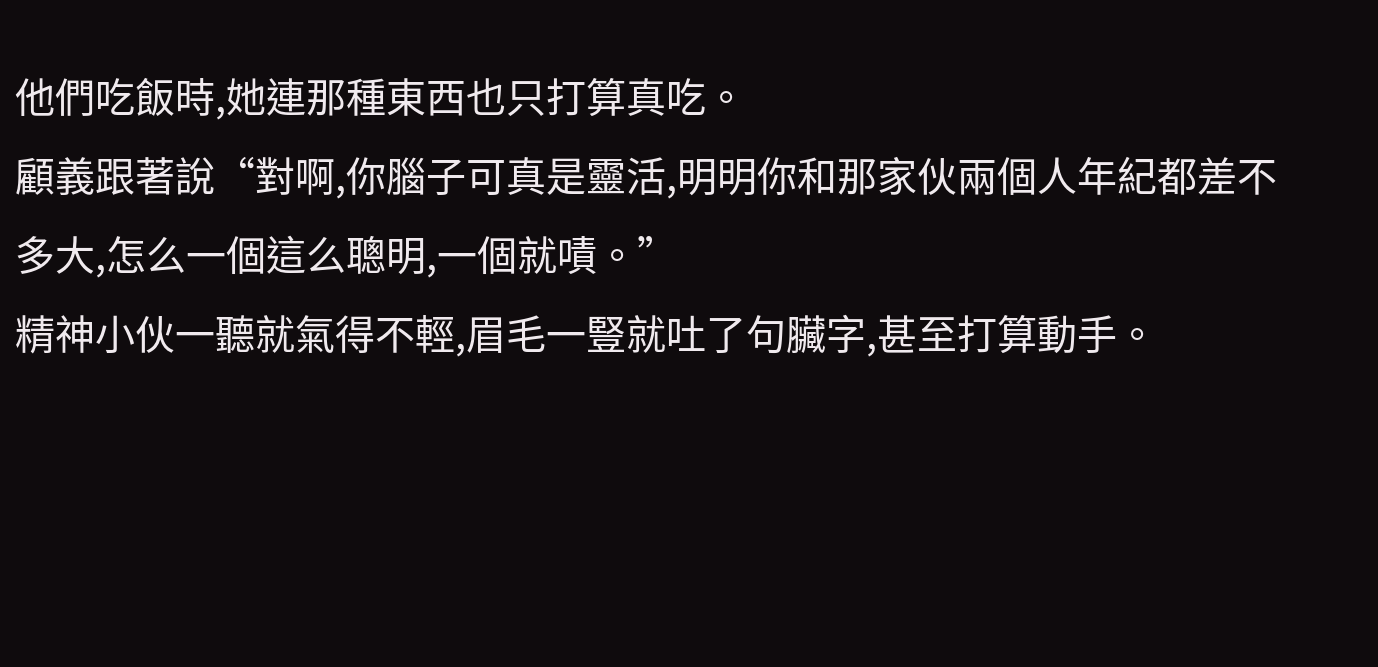他們吃飯時,她連那種東西也只打算真吃。
顧義跟著說“對啊,你腦子可真是靈活,明明你和那家伙兩個人年紀都差不多大,怎么一個這么聰明,一個就嘖。”
精神小伙一聽就氣得不輕,眉毛一豎就吐了句臟字,甚至打算動手。